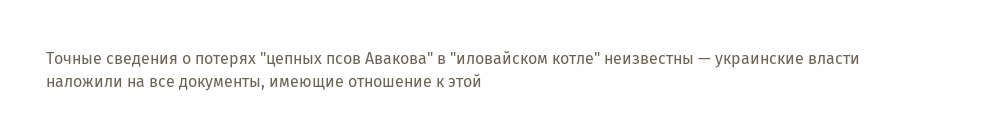Точные сведения о потерях "цепных псов Авакова" в "иловайском котле" неизвестны — украинские власти наложили на все документы, имеющие отношение к этой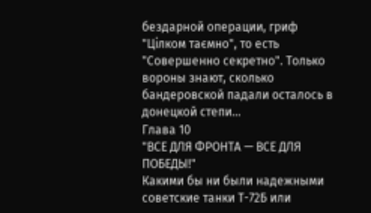бездарной операции, гриф "Цілком таємно", то есть "Совершенно секретно". Только вороны знают, сколько бандеровской падали осталось в донецкой степи…
Глава 10
"ВСЕ ДЛЯ ФРОНТА — ВСЕ ДЛЯ ПОБЕДЫ!"
Какими бы ни были надежными советские танки Т-72Б или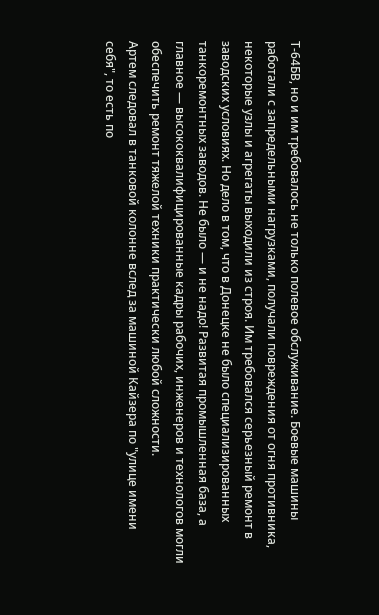Т-64БВ, но и им требовалось не только полевое обслуживание. Боевые машины работали с запредельными нагрузками, получали повреждения от огня противника, некоторые узлы и агрегаты выходили из строя. Им требовался серьезный ремонт в заводских условиях. Но дело в том, что в Донецке не было специализированных танкоремонтных заводов. Не было — и не надо! Развитая промышленная база, а главное — высококвалифицированные кадры рабочих, инженеров и технологов могли обеспечить ремонт тяжелой техники практически любой сложности.
Артем следовал в танковой колонне вслед за машиной Кайзера по "улице имени себя", то есть по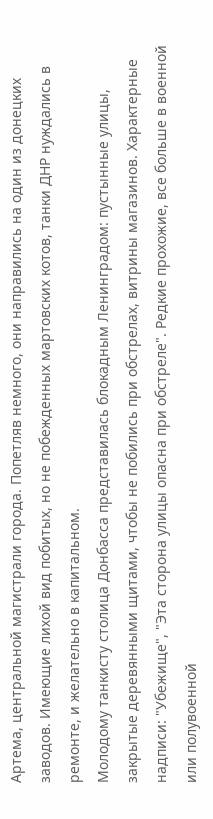Артема, центральной магистрали города. Попетляв немного, они направились на один из донецких заводов. Имеющие лихой вид побитых, но не побежденных мартовских котов, танки ДНР нуждались в ремонте, и желательно в капитальном.
Молодому танкисту столица Донбасса представилась блокадным Ленинградом: пустынные улицы, закрытые деревянными щитами, чтобы не побились при обстрелах, витрины магазинов. Характерные надписи: "Убежище", "Эта сторона улицы опасна при обстреле". Редкие прохожие, все больше в военной или полувоенной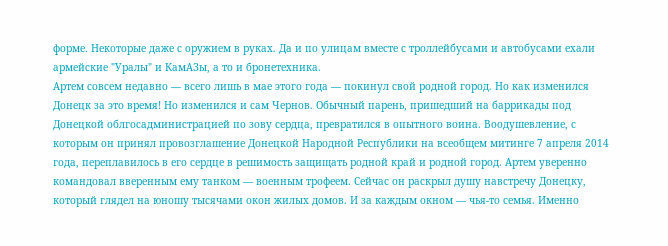форме. Некоторые даже с оружием в руках. Да и по улицам вместе с троллейбусами и автобусами ехали армейские "Уралы" и КамАЗы, а то и бронетехника.
Артем совсем недавно — всего лишь в мае этого года — покинул свой родной город. Но как изменился Донецк за это время! Но изменился и сам Чернов. Обычный парень, пришедший на баррикады под Донецкой облгосадминистрацией по зову сердца, превратился в опытного воина. Воодушевление, с которым он принял провозглашение Донецкой Народной Республики на всеобщем митинге 7 апреля 2014 года, переплавилось в его сердце в решимость защищать родной край и родной город. Артем уверенно командовал вверенным ему танком — военным трофеем. Сейчас он раскрыл душу навстречу Донецку, который глядел на юношу тысячами окон жилых домов. И за каждым окном — чья-то семья. Именно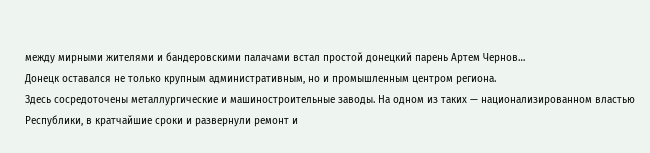между мирными жителями и бандеровскими палачами встал простой донецкий парень Артем Чернов…
Донецк оставался не только крупным административным, но и промышленным центром региона.
Здесь сосредоточены металлургические и машиностроительные заводы. На одном из таких — национализированном властью Республики, в кратчайшие сроки и развернули ремонт и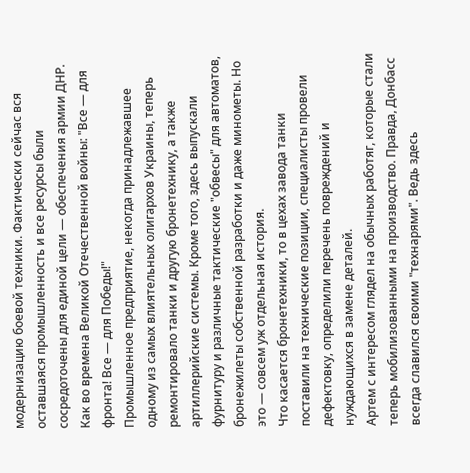модернизацию боевой техники. Фактически сейчас вся оставшаяся промышленность и все ресурсы были сосредоточены для единой цели — обеспечения армии ДНР. Как во времена Великой Отечественной войны: "Все — для фронта! Все — для Победы!"
Промышленное предприятие, некогда принадлежавшее одному из самых влиятельных олигархов Украины, теперь ремонтировало танки и другую бронетехнику, а также артиллерийские системы. Кроме того, здесь выпускали фурнитуру и различные тактические "обвесы" для автоматов, бронежилеты собственной разработки и даже минометы. Но это — совсем уж отдельная история.
Что касается бронетехники, то в цехах завода танки поставили на технические позиции, специалисты провели дефектовку, определили перечень повреждений и нуждающихся в замене деталей.
Артем с интересом глядел на обычных работяг, которые стали теперь мобилизованными на производство. Правда, Донбасс всегда славился своими "технарями". Ведь здесь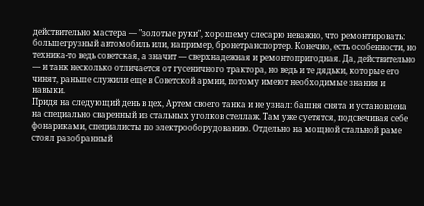действительно мастера — "золотые руки", хорошему слесарю неважно, что ремонтировать: большегрузный автомобиль или, например, бронетранспортер. Конечно, есть особенности, но техника-то ведь советская, а значит — сверхнадежная и ремонтопригодная. Да, действительно — и танк несколько отличается от гусеничного трактора, но ведь и те дядьки, которые его чинят, раньше служили еще в Советской армии, потому имеют необходимые знания и навыки.
Придя на следующий день в цех, Артем своего танка и не узнал: башня снята и установлена на специально сваренный из стальных уголков стеллаж. Там уже суетятся, подсвечивая себе фонариками, специалисты по электрооборудованию. Отдельно на мощной стальной раме стоял разобранный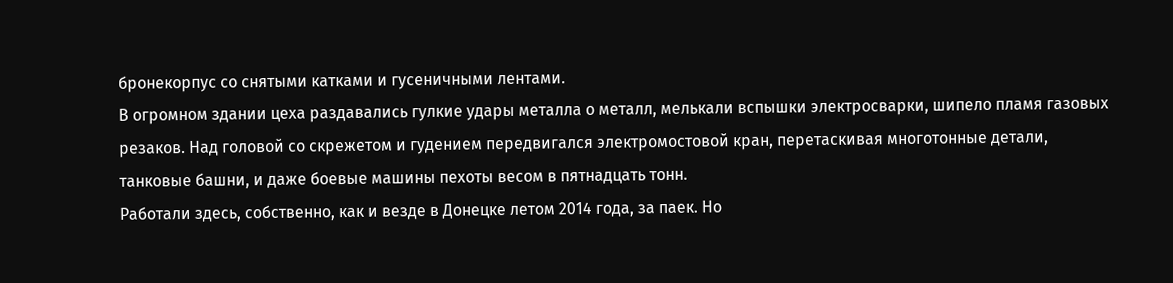бронекорпус со снятыми катками и гусеничными лентами.
В огромном здании цеха раздавались гулкие удары металла о металл, мелькали вспышки электросварки, шипело пламя газовых резаков. Над головой со скрежетом и гудением передвигался электромостовой кран, перетаскивая многотонные детали, танковые башни, и даже боевые машины пехоты весом в пятнадцать тонн.
Работали здесь, собственно, как и везде в Донецке летом 2014 года, за паек. Но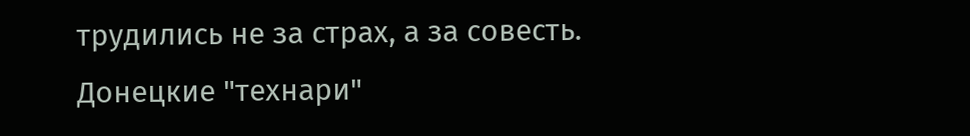трудились не за страх, а за совесть. Донецкие "технари"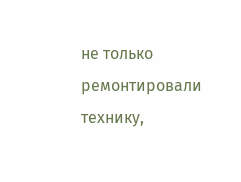не только ремонтировали технику,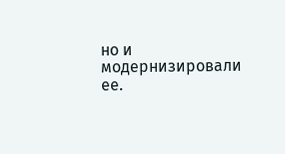но и модернизировали ее.